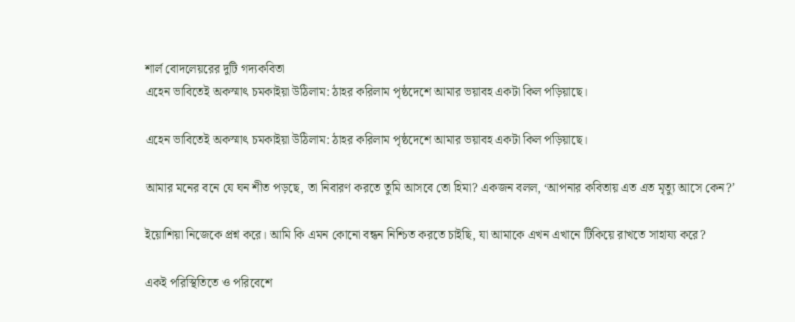শার্ল বোদলেয়রের দুটি গদ্যকবিতা
এহেন ভাবিতেই অকস্মাৎ চমকাইয়া উঠিলাম: ঠাহর করিলাম পৃষ্ঠদেশে আমার ভয়াবহ একটা কিল পড়িয়াছে।

এহেন ভাবিতেই অকস্মাৎ চমকাইয়া উঠিলাম: ঠাহর করিলাম পৃষ্ঠদেশে আমার ভয়াবহ একটা কিল পড়িয়াছে।

আমার মনের বনে যে ঘন শীত পড়ছে, তা নিবারণ করতে তুমি আসবে তো হিমা? একজন বলল, ‘আপনার কবিতায় এত এত মৃত্যু আসে কেন?’

ইয়োশিয়া নিজেকে প্রশ্ন করে। আমি কি এমন কোনো বন্ধন নিশ্চিত করতে চাইছি, যা আমাকে এখন এখানে টিকিয়ে রাখতে সাহায্য করে?

একই পরিস্থিতিতে ও পরিবেশে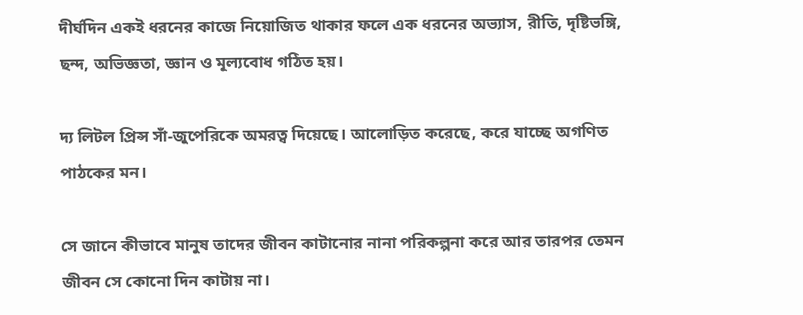দীর্ঘদিন একই ধরনের কাজে নিয়োজিত থাকার ফলে এক ধরনের অভ্যাস, রীতি, দৃষ্টিভঙ্গি, ছন্দ, অভিজ্ঞতা, জ্ঞান ও মূল্যবোধ গঠিত হয়।

দ্য লিটল প্রিন্স সাঁ-জুপেরিকে অমরত্ব দিয়েছে। আলোড়িত করেছে, করে যাচ্ছে অগণিত পাঠকের মন।

সে জানে কীভাবে মানুষ তাদের জীবন কাটানোর নানা পরিকল্পনা করে আর তারপর তেমন জীবন সে কোনো দিন কাটায় না।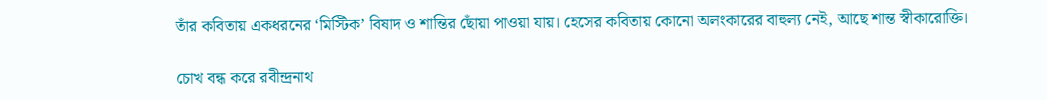তাঁর কবিতায় একধরনের ‘মিস্টিক’ বিষাদ ও শান্তির ছোঁয়া পাওয়া যায়। হেসের কবিতায় কোনো অলংকারের বাহুল্য নেই, আছে শান্ত স্বীকারোক্তি।

চোখ বন্ধ করে রবীন্দ্রনাথ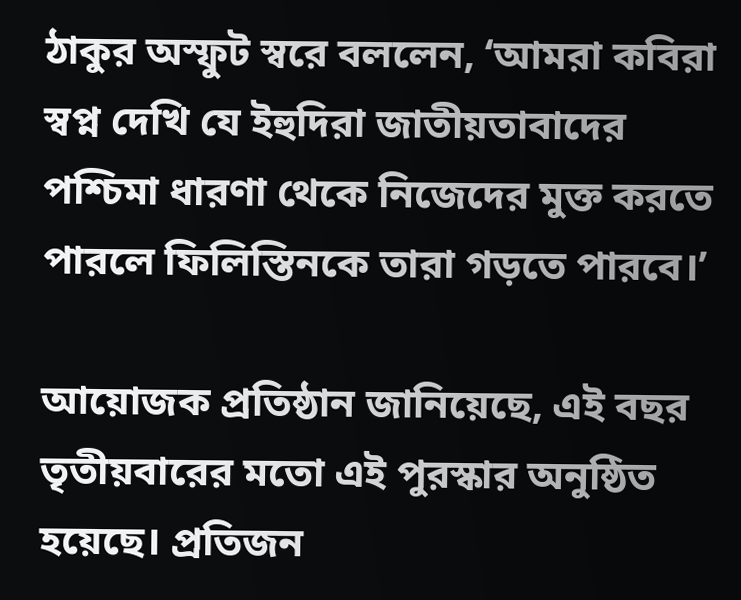ঠাকুর অস্ফুট স্বরে বললেন, ‘আমরা কবিরা স্বপ্ন দেখি যে ইহুদিরা জাতীয়তাবাদের পশ্চিমা ধারণা থেকে নিজেদের মুক্ত করতে পারলে ফিলিস্তিনকে তারা গড়তে পারবে।’

আয়োজক প্রতিষ্ঠান জানিয়েছে, এই বছর তৃতীয়বারের মতো এই পুরস্কার অনুষ্ঠিত হয়েছে। প্রতিজন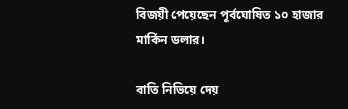বিজয়ী পেয়েছেন পূর্বঘোষিত ১০ হাজার মার্কিন ডলার।

বাতি নিভিয়ে দেয়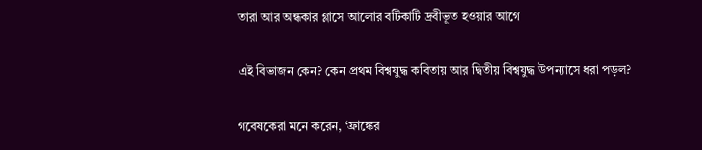তারা আর অন্ধকার গ্লাসে আলোর বটিকাটি দ্রবীভূত হওয়ার আগে

এই বিভাজন কেন? কেন প্রথম বিশ্বযুদ্ধ কবিতায় আর দ্বিতীয় বিশ্বযুদ্ধ উপন্যাসে ধরা পড়ল?

গবেষকেরা মনে করেন, ‘ফ্রাঙ্কের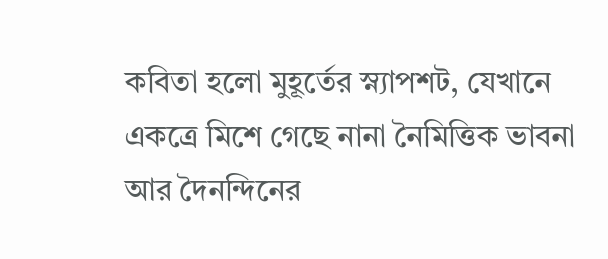কবিতা হলো মুহূর্তের স্ন্যাপশট, যেখানে একত্রে মিশে গেছে নানা নৈমিত্তিক ভাবনা আর দৈনন্দিনের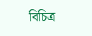বিচিত্র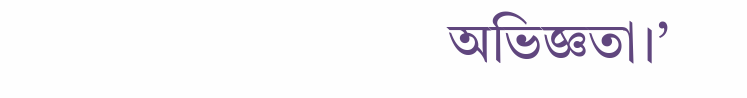অভিজ্ঞতা।’